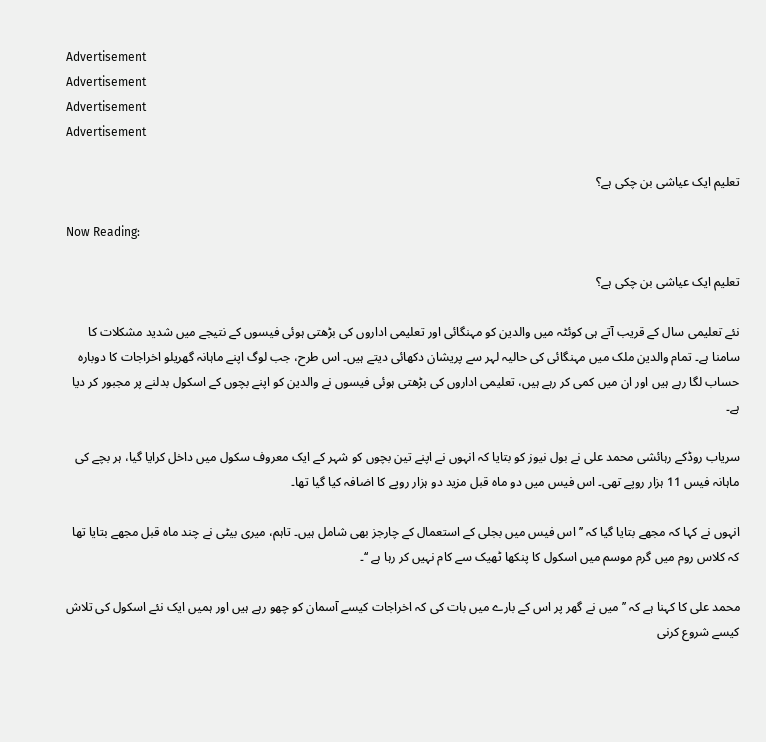Advertisement
Advertisement
Advertisement
Advertisement

تعلیم ایک عیاشی بن چکی ہے؟

Now Reading:

تعلیم ایک عیاشی بن چکی ہے؟

نئے تعلیمی سال کے قریب آتے ہی کوئٹہ میں والدین کو مہنگائی اور تعلیمی اداروں کی بڑھتی ہوئی فیسوں کے نتیجے میں شدید مشکلات کا سامنا ہے۔ تمام والدین ملک میں مہنگائی کی حالیہ لہر سے پریشان دکھائی دیتے ہیں۔ اس طرح، جب لوگ اپنے ماہانہ گھریلو اخراجات کا دوبارہ حساب لگا رہے ہیں اور ان میں کمی کر رہے ہیں، تعلیمی اداروں کی بڑھتی ہوئی فیسوں نے والدین کو اپنے بچوں کے اسکول بدلنے پر مجبور کر دیا ہے۔

سریاب روڈکے رہائشی محمد علی نے بول نیوز کو بتایا کہ انہوں نے اپنے تین بچوں کو شہر کے ایک معروف سکول میں داخل کرایا گیا، ہر بچے کی ماہانہ فیس 11 ہزار روپے تھی۔ اس فیس میں دو ماہ قبل مزید دو ہزار روپے کا اضافہ کیا گیا تھا۔

انہوں نے کہا کہ مجھے بتایا گیا کہ ’’اس فیس میں بجلی کے استعمال کے چارجز بھی شامل ہیں۔ تاہم، میری بیٹی نے چند ماہ قبل مجھے بتایا تھا کہ کلاس روم میں گرم موسم میں اسکول کا پنکھا ٹھیک سے کام نہیں کر رہا ہے ‘‘۔

محمد علی کا کہنا ہے کہ ’’میں نے گھر پر اس کے بارے میں بات کی کہ اخراجات کیسے آسمان کو چھو رہے ہیں اور ہمیں ایک نئے اسکول کی تلاش کیسے شروع کرنی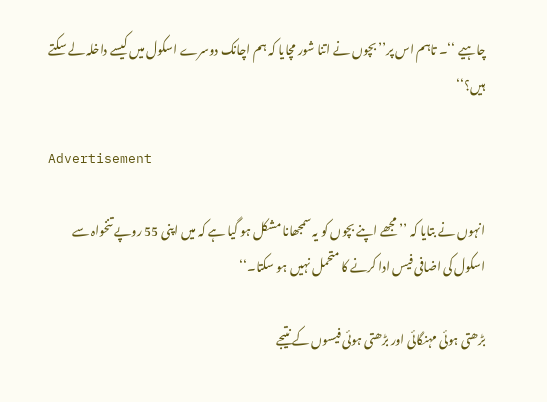چاہیے ‘‘۔ تاہم اس پر’’بچوں نے اتنا شور مچایا کہ ہم اچانک دوسرے اسکول میں کیسے داخلہ لے سکتے ہیں؟‘‘

Advertisement

انہوں نے بتایا کہ ’’ مجھے اپنے بچوں کو یہ سمجھانا مشکل ہو گیا ہے کہ میں اپنی 55 روپے تنخواہ سے اسکول کی اضافی فیس ادا کرنے کا متحمل نہیں ہو سکتا۔‘‘

بڑھتی ہوئی مہنگائی اور بڑھتی ہوئی فیسوں کے نتیجے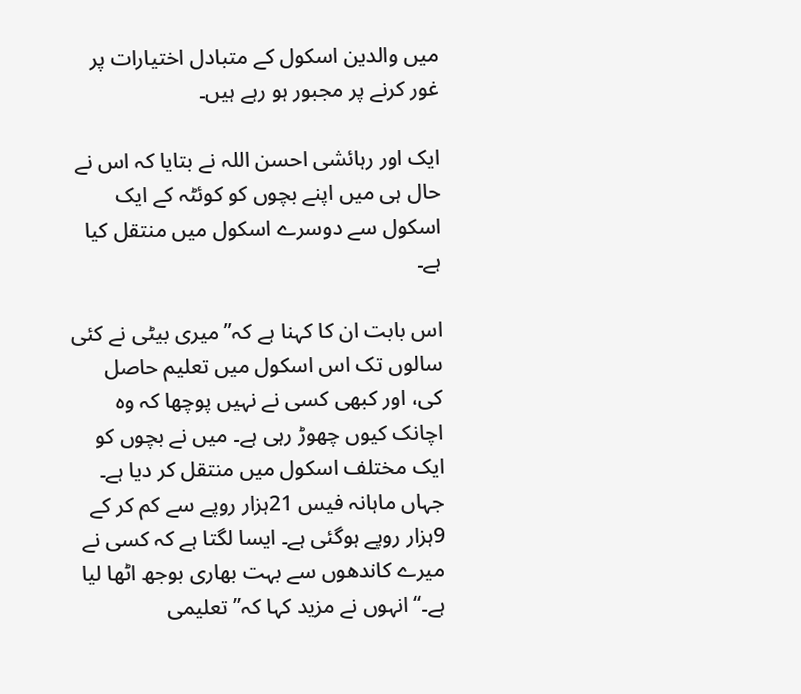میں والدین اسکول کے متبادل اختیارات پر غور کرنے پر مجبور ہو رہے ہیں۔

ایک اور رہائشی احسن اللہ نے بتایا کہ اس نے حال ہی میں اپنے بچوں کو کوئٹہ کے ایک اسکول سے دوسرے اسکول میں منتقل کیا ہے۔

اس بابت ان کا کہنا ہے کہ’’میری بیٹی نے کئی سالوں تک اس اسکول میں تعلیم حاصل کی، اور کبھی کسی نے نہیں پوچھا کہ وہ اچانک کیوں چھوڑ رہی ہے۔ میں نے بچوں کو ایک مختلف اسکول میں منتقل کر دیا ہے۔ جہاں ماہانہ فیس 21ہزار روپے سے کم کر کے 9ہزار روپے ہوگئی ہے۔ ایسا لگتا ہے کہ کسی نے میرے کاندھوں سے بہت بھاری بوجھ اٹھا لیا ہے۔‘‘انہوں نے مزید کہا کہ’’ تعلیمی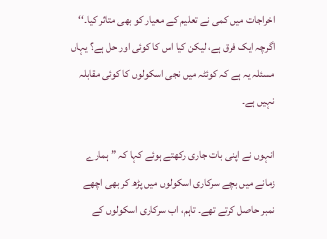اخراجات میں کمی نے تعلیم کے معیار کو بھی متاثر کیا۔‘‘ اگرچہ ایک فرق ہے، لیکن کیا اس کا کوئی اور حل ہے؟ یہاں مسئلہ یہ ہے کہ کوئٹہ میں نجی اسکولوں کا کوئی مقابلہ نہیں ہے۔

انہوں نے اپنی بات جاری رکھتے ہوئے کہا کہ ” ہمارے زمانے میں بچے سرکاری اسکولوں میں پڑھ کر بھی اچھے نمبر حاصل کرتے تھے۔ تاہم، اب سرکاری اسکولوں کے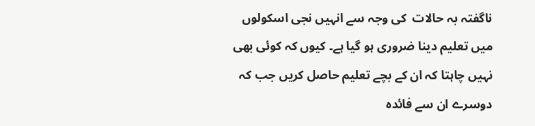ناگفتہ بہ حالات  کی وجہ سے انہیں نجی اسکولوں میں تعلیم دینا ضروری ہو گیا ہے۔ کیوں کہ کوئی بھی نہیں چاہتا کہ ان کے بچے تعلیم حاصل کریں جب کہ دوسرے ان سے فائدہ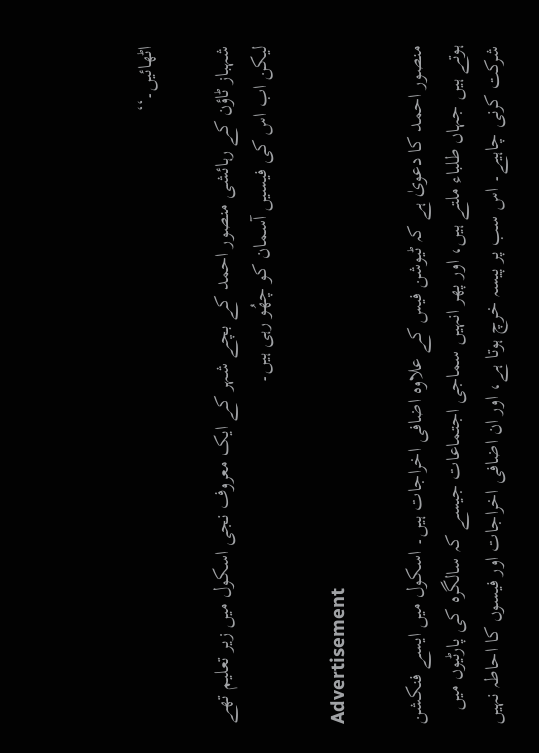اٹھائیں۔‘‘

شہباز ٹاؤن کے رہائشی منصور احمد کے بچے شہر کے ایک معروف نجی اسکول میں زیر تعلیم تھے لیکن اب اس کی فیسیں آسمان کو چھُو رہی ہیں۔

Advertisement

منصور احمد کا دعویٰ ہے کہ ٹیوشن فیس کے علاوہ اضافی اخراجات ہیں۔ اسکول میں ایسے فنکشن ہوتے ہیں جہاں طلباء ملتے ہیں، اور پھر انہیں سماجی اجتماعات جیسے کہ سالگرہ کی پارٹیوں میں شرکت کرنی چاہیے۔ اس سب پر پیسہ خرچ ہوتا ہے، اور ان اضافی اخراجات اور فیسوں کا احاطہ نہیں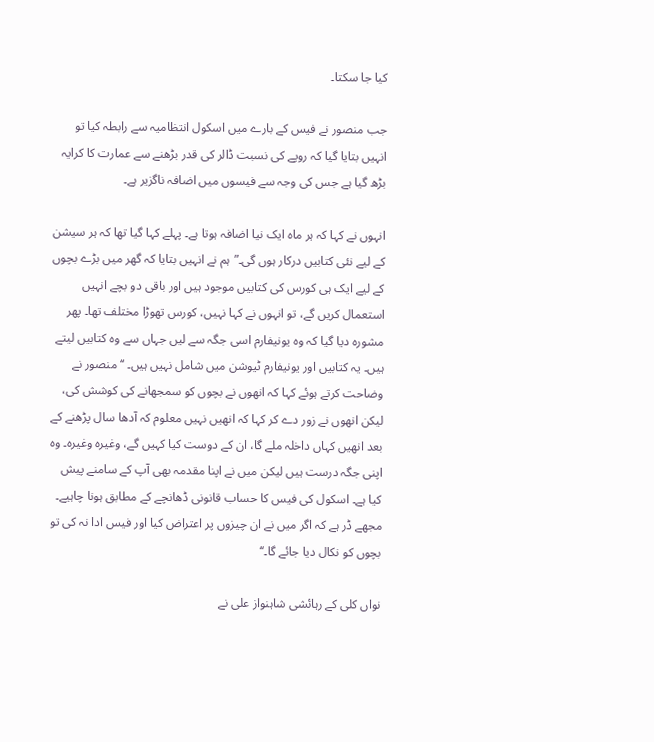کیا جا سکتا۔

جب منصور نے فیس کے بارے میں اسکول انتظامیہ سے رابطہ کیا تو انہیں بتایا گیا کہ روپے کی نسبت ڈالر کی قدر بڑھنے سے عمارت کا کرایہ بڑھ گیا ہے جس کی وجہ سے فیسوں میں اضافہ ناگزیر ہے۔

انہوں نے کہا کہ ہر ماہ ایک نیا اضافہ ہوتا ہے۔ پہلے کہا گیا تھا کہ ہر سیشن کے لیے نئی کتابیں درکار ہوں گی۔”ہم نے انہیں بتایا کہ گھر میں بڑے بچوں کے لیے ایک ہی کورس کی کتابیں موجود ہیں اور باقی دو بچے انہیں استعمال کریں گے، تو انہوں نے کہا نہیں، کورس تھوڑا مختلف تھا۔ پھر مشورہ دیا گیا کہ وہ یونیفارم اسی جگہ سے لیں جہاں سے وہ کتابیں لیتے ہیں۔ یہ کتابیں اور یونیفارم ٹیوشن میں شامل نہیں ہیں۔ ‘‘ منصور نے وضاحت کرتے ہوئے کہا کہ انھوں نے بچوں کو سمجھانے کی کوشش کی، لیکن انھوں نے زور دے کر کہا کہ انھیں نہیں معلوم کہ آدھا سال پڑھنے کے بعد انھیں کہاں داخلہ ملے گا، ان کے دوست کیا کہیں گے، وغیرہ وغیرہ۔ وہ اپنی جگہ درست ہیں لیکن میں نے اپنا مقدمہ بھی آپ کے سامنے پیش کیا ہے۔ اسکول کی فیس کا حساب قانونی ڈھانچے کے مطابق ہونا چاہیے۔ مجھے ڈر ہے کہ اگر میں نے ان چیزوں پر اعتراض کیا اور فیس ادا نہ کی تو بچوں کو نکال دیا جائے گا۔‘‘

نواں کلی کے رہائشی شاہنواز علی نے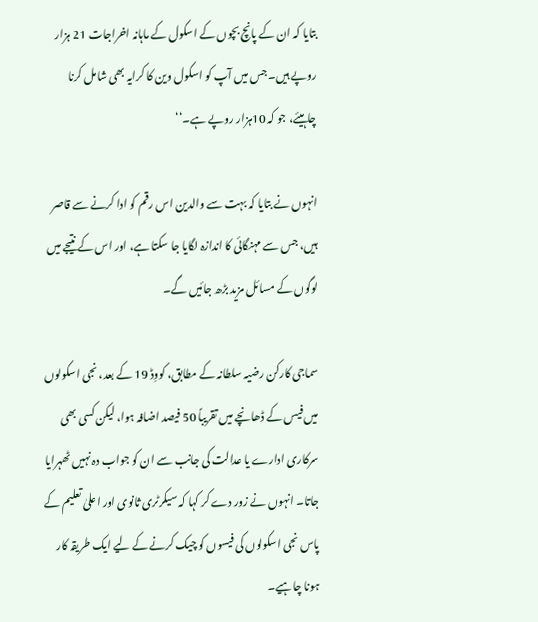بتایا کہ ان کے پانچ بچوں کے اسکول کے ماہانہ اخراجات 21 ہزار روپے ہیں۔جس میں آپ کو اسکول وین کا کرایہ بھی شامل کرنا چاہیئے، جو کہ 10ہزار روپے ہے۔‘‘

انہوں نے بتایا کہ بہت سے والدین اس رقم کو ادا کرنے سے قاصر ہیں، جس سے مہنگائی کا اندازہ لگایا جا سکتا ہے، اور اس کے نتیجے میں لوگوں کے مسائل مزید بڑھ جائیں گے۔

سماجی کارکن رضیہ سلطانہ کے مطابق، کووِڈ 19 کے بعد، نجی اسکولوں میں فیس کے ڈھانچے میں تقریباً 50 فیصد اضافہ ہوا، لیکن کسی بھی سرکاری ادارے یا عدالت کی جانب سے ان کو جواب دہ نہیں ٹھہرایا جاتا۔ انہوں نے زور دے کر کہا کہ سیکرٹری ثانوی اور اعلیٰ تعلیم کے پاس نجی اسکولوں کی فیسوں کو چیک کرنے کے لیے ایک طریقہ کار ہونا چاہیے۔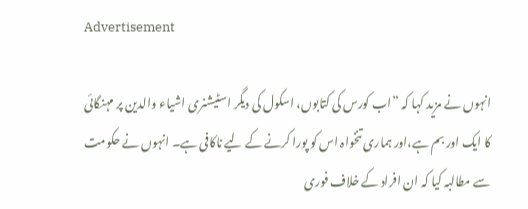Advertisement

انہوں نے مزید کہا کہ ”اب کورس کی کتابوں، اسکول کی دیگر اسٹیشنری اشیاء والدین پر مہنگائی کا ایک اور بم ہے،اور ہماری تنخواہ اس کو پورا کرنے کے لیے ناکافی ہے۔ انہوں نے حکومت سے مطالبہ کیا کہ ان افراد کے خلاف فوری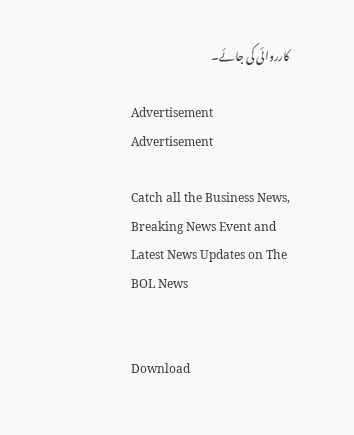کارروائی کی جائے۔

Advertisement
Advertisement

Catch all the Business News, Breaking News Event and Latest News Updates on The BOL News


Download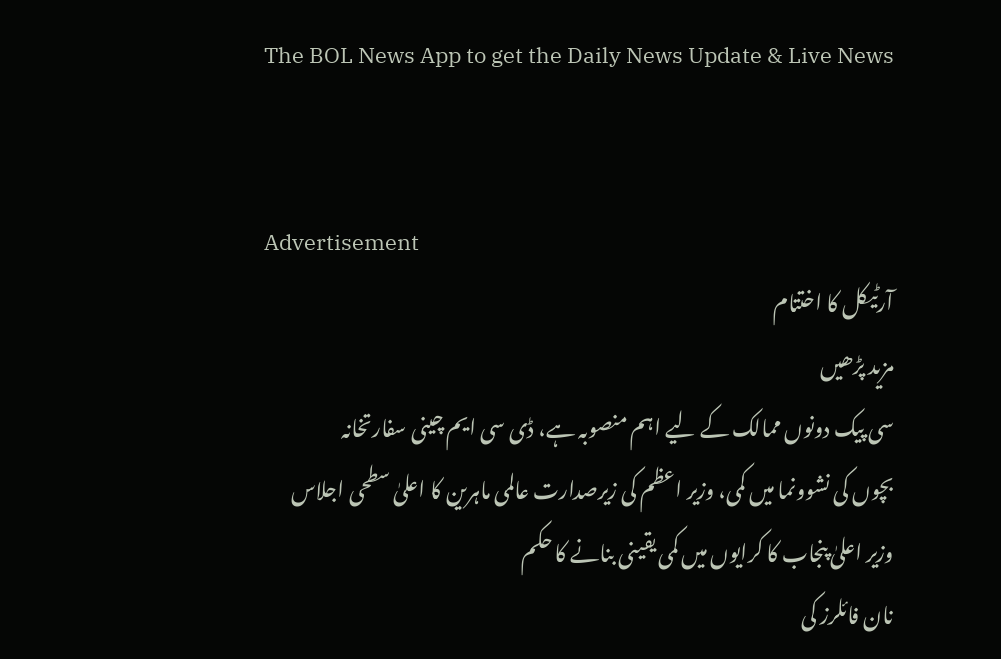The BOL News App to get the Daily News Update & Live News


Advertisement
آرٹیکل کا اختتام
مزید پڑھیں
سی پیک دونوں ممالک کے لیے اہم منصوبہ ہے، ڈی سی ایم چینی سفارتخانہ
بچوں کی نشوونما میں کمی، وزیر اعظم کی زیرصدارت عالمی ماہرین کا اعلیٰ سطحی اجلاس
وزیر اعلیٰ پنجاب کا کرایوں میں کمی یقینی بنانے کا حکم
نان فائلرز کی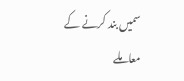سمیں بند کرنے کے معاملے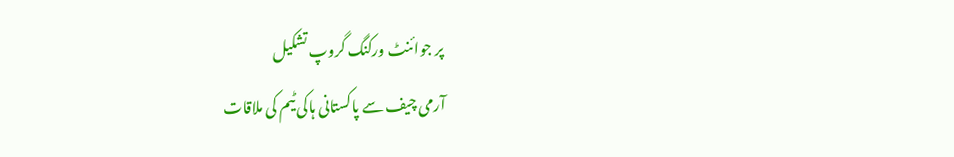پر جوائنٹ ورکنگ گروپ تشکیل
آرمی چیف سے پاکستانی ہاکی ٹیم کی ملاقات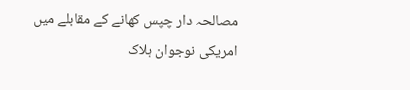مصالحہ دار چپس کھانے کے مقابلے میں امریکی نوجوان ہلاک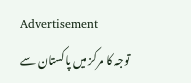Advertisement
توجہ کا مرکز میں پاکستان سے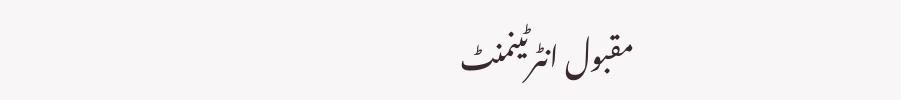مقبول انٹرٹینمنٹ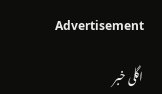Advertisement

اگلی خبر